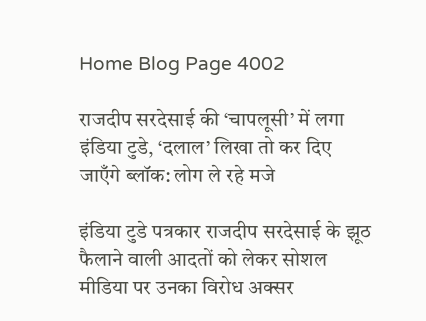Home Blog Page 4002

राजदीप सरदेसाई की ‘चापलूसी’ में लगा इंडिया टुडे, ‘दलाल’ लिखा तो कर दिए जाएँगे ब्लॉक: लोग ले रहे मजे

इंडिया टुडे पत्रकार राजदीप सरदेसाई के झूठ फैलाने वाली आदतों को लेकर सोशल मीडिया पर उनका विरोध अक्सर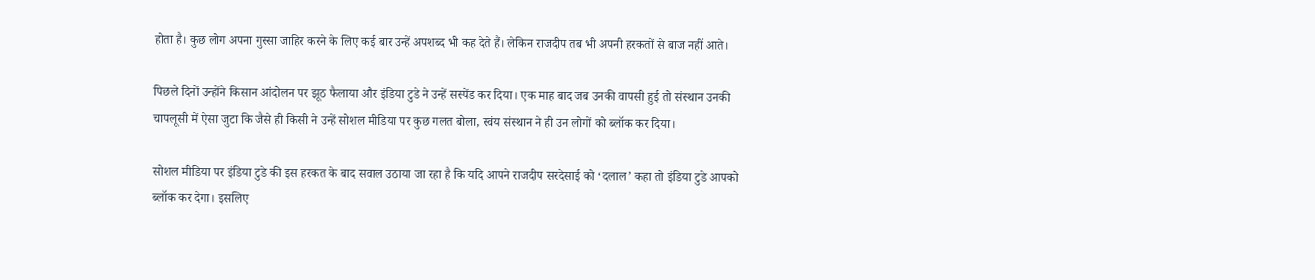होता है। कुछ लोग अपना गुस्सा जाहिर करने के लिए कई बार उन्हें अपशब्द भी कह देते हैं। लेकिन राजदीप तब भी अपनी हरकतों से बाज नहीं आते।

पिछले दिनों उन्होंने किसान आंदोलन पर झूठ फैलाया और इंडिया टुडे ने उन्हें सस्पेंड कर दिया। एक माह बाद जब उनकी वापसी हुई तो संस्थान उनकी चापलूसी में ऐसा जुटा कि जैसे ही किसी ने उन्हें सोशल मीडिया पर कुछ गलत बोला, स्वंय संस्थान ने ही उन लोगों को ब्लॉक कर दिया।

सोशल मीडिया पर इंडिया टुडे की इस हरकत के बाद सवाल उठाया जा रहा है कि यदि आपने राजदीप सरदेसाई को ‘दलाल’ कहा तो इंडिया टुडे आपको ब्लॉक कर देगा। इसलिए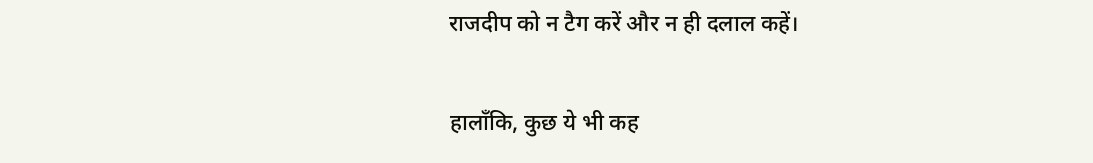राजदीप को न टैग करें और न ही दलाल कहें।

हालाँकि, कुछ ये भी कह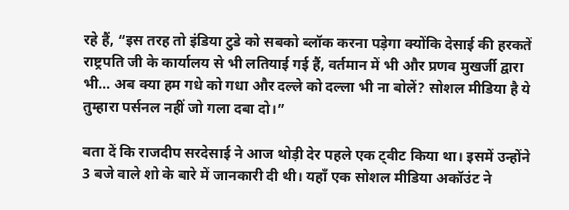रहे हैं, “इस तरह तो इंडिया टुडे को सबको ब्लॉक करना पड़ेगा क्योंकि देसाई की हरकतें राष्ट्रपति जी के कार्यालय से भी लतियाई गई हैं, वर्तमान में भी और प्रणव मुखर्जी द्वारा भी… अब क्या हम गधे को गधा और दल्ले को दल्ला भी ना बोलें? सोशल मीडिया है ये तुम्हारा पर्सनल नहीं जो गला दबा दो।”

बता दें कि राजदीप सरदेसाई ने आज थोड़ी देर पहले एक ट्वीट किया था। इसमें उन्होंने 3 बजे वाले शो के बारे में जानकारी दी थी। यहाँ एक सोशल मीडिया अकॉउंट ने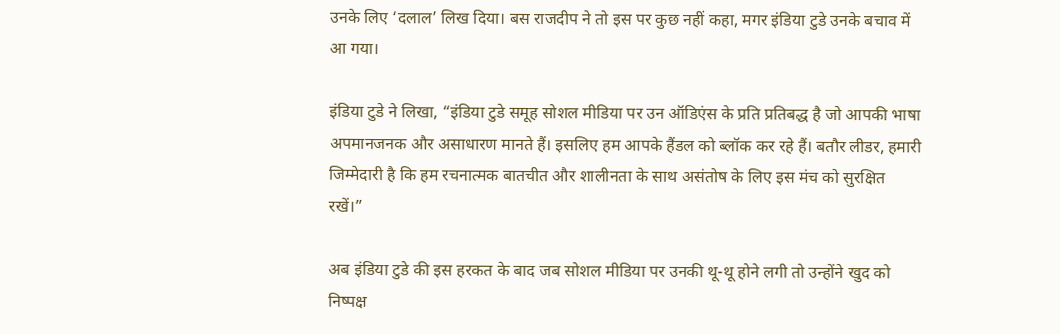उनके लिए ‘दलाल’ लिख दिया। बस राजदीप ने तो इस पर कुछ नहीं कहा, मगर इंडिया टुडे उनके बचाव में आ गया।

इंडिया टुडे ने लिखा, “इंडिया टुडे समूह सोशल मीडिया पर उन ऑडिएंस के प्रति प्रतिबद्ध है जो आपकी भाषा अपमानजनक और असाधारण मानते हैं। इसलिए हम आपके हैंडल को ब्लॉक कर रहे हैं। बतौर लीडर, हमारी जिम्मेदारी है कि हम रचनात्मक बातचीत और शालीनता के साथ असंतोष के लिए इस मंच को सुरक्षित रखें।”

अब इंडिया टुडे की इस हरकत के बाद जब सोशल मीडिया पर उनकी थू-थू होने लगी तो उन्होंने खुद को निष्पक्ष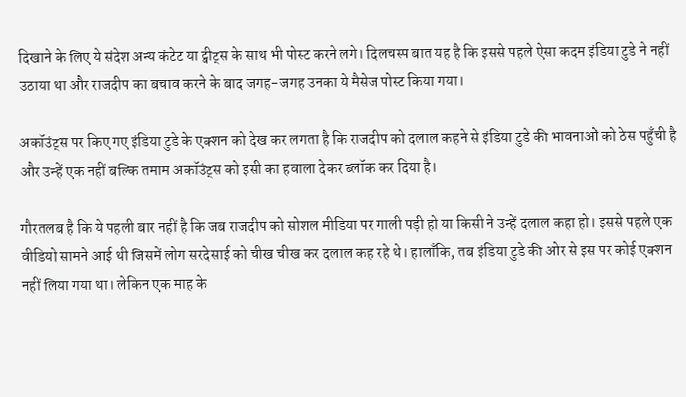दिखाने के लिए ये संदेश अन्य कंटेट या ट्वीट्स के साथ भी पोस्ट करने लगे। दिलचस्प बात यह है कि इससे पहले ऐसा कदम इंडिया टुडे ने नहीं उठाया था और राजदीप का बचाव करने के बाद जगह-जगह उनका ये मैसेज पोस्ट किया गया।

अकॉउंट्स पर किए गए इंडिया टुडे के एक्शन को देख कर लगता है कि राजदीप को दलाल कहने से इंडिया टुडे की भावनाओं को ठेस पहुँची है और उन्हें एक नहीं बल्कि तमाम अकॉउंट्स को इसी का हवाला देकर ब्लॉक कर दिया है।

गौरतलब है कि ये पहली बार नहीं है कि जब राजदीप को सोशल मीडिया पर गाली पड़ी हो या किसी ने उन्हें दलाल कहा हो। इससे पहले एक वीडियो सामने आई थी जिसमें लोग सरदेसाई को चीख चीख कर दलाल कह रहे थे। हालाँकि, तब इंडिया टुडे की ओर से इस पर कोई एक्शन नहीं लिया गया था। लेकिन एक माह के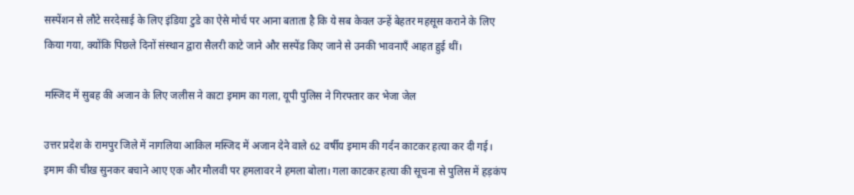सस्पेंशन से लौटे सरदेसाई के लिए इंडिया टुडे का ऐसे मोर्च पर आना बताता है कि ये सब केवल उन्हें बेहतर महसूस कराने के लिए किया गया, क्योंकि पिछले दिनों संस्थान द्वारा सैलरी काटे जाने और सस्पेंड किए जाने से उनकी भावनाएँ आहत हुई थीं।

मस्जिद में सुबह की अजान के लिए जलीस ने काटा इमाम का गला, यूपी पुलिस ने गिरफ्तार कर भेजा जेल

उत्तर प्रदेश के रामपुर जिले में नागलिया आकिल मस्जिद में अजान देने वाले 62 वर्षीय इमाम की गर्दन काटकर हत्या कर दी गई। इमाम की चीख सुनकर बचाने आए एक और मौलवी पर हमलावर ने हमला बोला। गला काटकर हत्या की सूचना से पुलिस में हड़कंप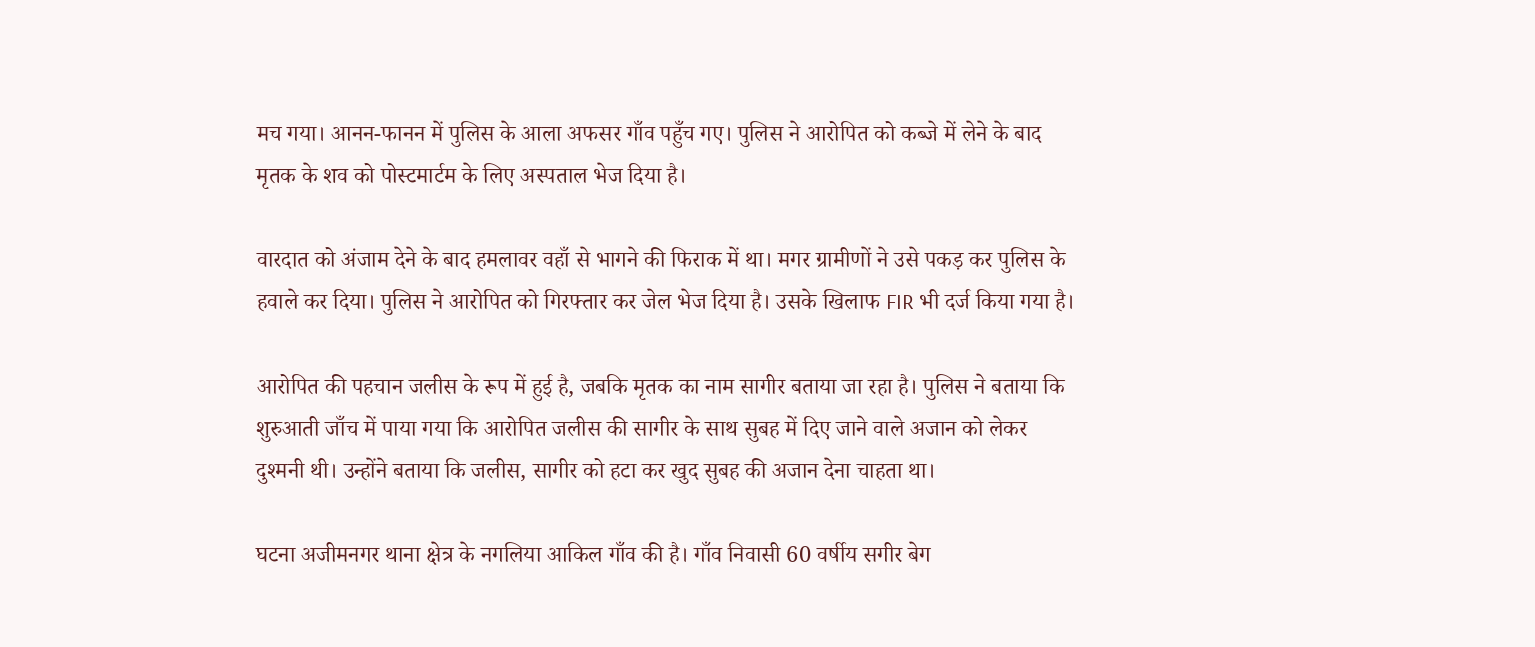मच गया। आनन-फानन में पुलिस के आला अफसर गाँव पहुँच गए। पुलिस ने आरोपित को कब्जे में लेने के बाद मृतक के शव को पोस्टमार्टम के लिए अस्पताल भेज दिया है।

वारदात को अंजाम देने के बाद हमलावर वहाँ से भागने की फिराक में था। मगर ग्रामीणों ने उसे पकड़ कर पुलिस के हवाले कर दिया। पुलिस ने आरोपित को गिरफ्तार कर जेल भेज दिया है। उसके खिलाफ FIR भी दर्ज किया गया है।

आरोपित की पहचान जलीस के रूप में हुई है, जबकि मृतक का नाम सागीर बताया जा रहा है। पुलिस ने बताया कि शुरुआती जाँच में पाया गया कि आरोपित जलीस की सागीर के साथ सुबह में दिए जाने वाले अजान को लेकर दुश्मनी थी। उन्होंने बताया कि जलीस, सागीर को हटा कर खुद सुबह की अजान देना चाहता था।

घटना अजीमनगर थाना क्षेत्र के नगलिया आकिल गाँव की है। गाँव निवासी 60 वर्षीय सगीर बेग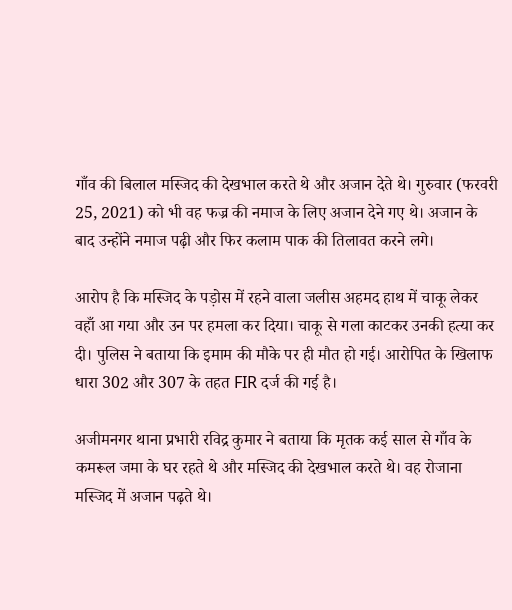गाँव की बिलाल मस्जिद की देखभाल करते थे और अजान देते थे। गुरुवार (फरवरी 25, 2021) को भी वह फज्र की नमाज के लिए अजान देने गए थे। अजान के बाद उन्होंने नमाज पढ़ी और फिर कलाम पाक की तिलावत करने लगे।

आरोप है कि मस्जिद के पड़ोस में रहने वाला जलीस अहमद हाथ में चाकू लेकर वहाँ आ गया और उन पर हमला कर दिया। चाकू से गला काटकर उनकी हत्या कर दी। पुलिस ने बताया कि इमाम की मौके पर ही मौत हो गई। आरोपित के खिलाफ धारा 302 और 307 के तहत FIR दर्ज की गई है।

अजीमनगर थाना प्रभारी रविद्र कुमार ने बताया कि मृतक कई साल से गाँव के कमरूल जमा के घर रहते थे और मस्जिद की देखभाल करते थे। वह रोजाना मस्जिद में अजान पढ़ते थे।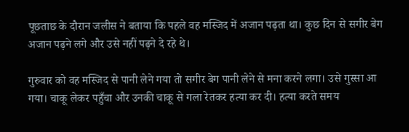पूछताछ के दौरान जलीस ने बताया कि पहले वह मस्जिद में अजान पढ़ता था। कुछ दिन से सगीर बेग अजान पढ़ने लगे और उसे नहीं पढ़ने दे रहे थे।

गुरुवार को वह मस्जिद से पानी लेने गया तो सगीर बेग पानी लेने से मना करने लगा। उसे गुस्सा आ गया। चाकू लेकर पहुँचा और उनकी चाकू से गला रेतकर हत्या कर दी। हत्या करते समय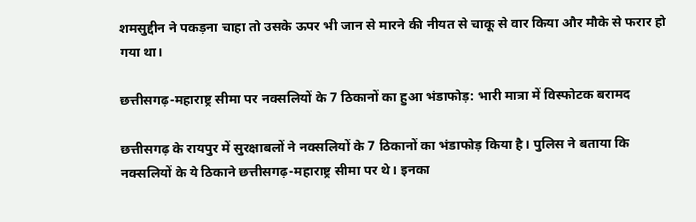शमसुद्दीन ने पकड़ना चाहा तो उसके ऊपर भी जान से मारने की नीयत से चाकू से वार किया और मौके से फरार हो गया था।

छत्तीसगढ़-महाराष्ट्र सीमा पर नक्सलियों के 7 ठिकानों का हुआ भंडाफोड़: भारी मात्रा में विस्फोटक बरामद

छत्तीसगढ़ के रायपुर में सुरक्षाबलों ने नक्सलियों के 7 ठिकानों का भंडाफोड़ किया है। पुलिस ने बताया कि नक्सलियों के ये ठिकाने छत्तीसगढ़-महाराष्ट्र सीमा पर थे। इनका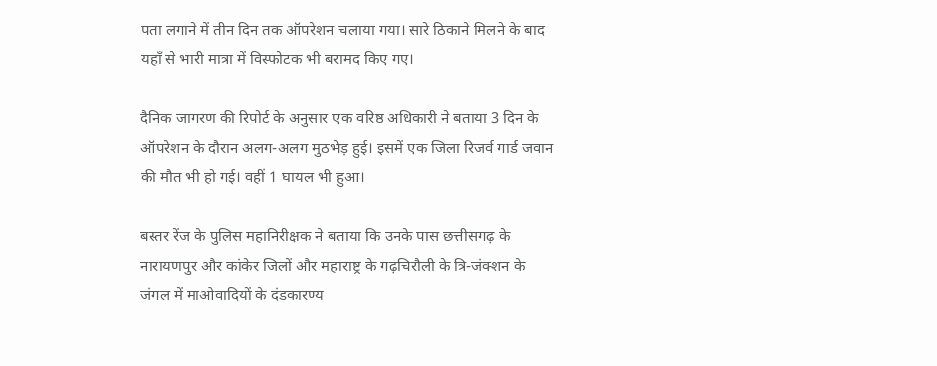पता लगाने में तीन दिन तक ऑपरेशन चलाया गया। सारे ठिकाने मिलने के बाद यहाँ से भारी मात्रा में विस्फोटक भी बरामद किए गए।

दैनिक जागरण की रिपोर्ट के अनुसार एक वरिष्ठ अधिकारी ने बताया 3 दिन के ऑपरेशन के दौरान अलग-अलग मुठभेड़ हुई। इसमें एक जिला रिजर्व गार्ड जवान की मौत भी हो गई। वहीं 1 घायल भी हुआ।

बस्तर रेंज के पुलिस महानिरीक्षक ने बताया कि उनके पास छत्तीसगढ़ के नारायणपुर और कांकेर जिलों और महाराष्ट्र के गढ़चिरौली के त्रि-जंक्शन के जंगल में माओवादियों के दंडकारण्य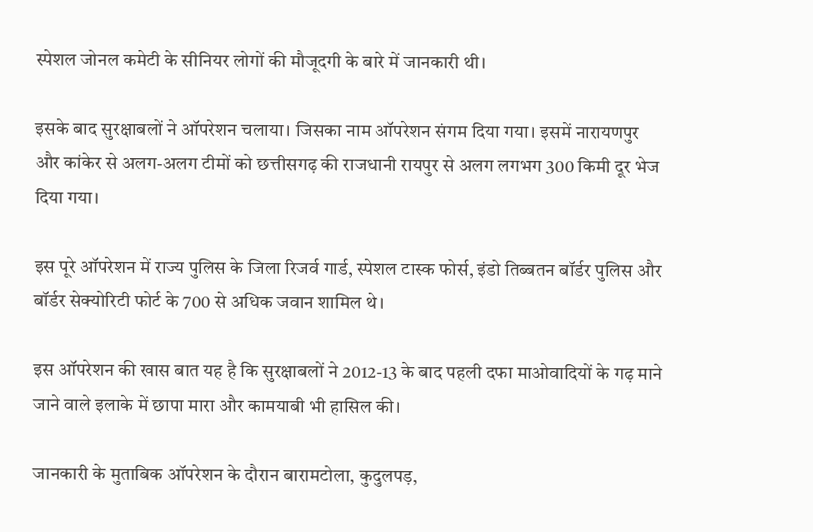स्पेशल जोनल कमेटी के सीनियर लोगों की मौजूदगी के बारे में जानकारी थी।

इसके बाद सुरक्षाबलों ने ऑपरेशन चलाया। जिसका नाम ऑपरेशन संगम दिया गया। इसमें नारायणपुर और कांकेर से अलग-अलग टीमों को छत्तीसगढ़ की राजधानी रायपुर से अलग लगभग 300 किमी दूर भेज दिया गया।

इस पूरे ऑपरेशन में राज्य पुलिस के जिला रिजर्व गार्ड, स्पेशल टास्क फोर्स, इंडो तिब्बतन बॉर्डर पुलिस और बॉर्डर सेक्योरिटी फोर्ट के 700 से अधिक जवान शामिल थे।

इस ऑपरेशन की खास बात यह है कि सुरक्षाबलों ने 2012-13 के बाद पहली दफा माओवादियों के गढ़ माने जाने वाले इलाके में छापा मारा और कामयाबी भी हासिल की।

जानकारी के मुताबिक ऑपरेशन के दौरान बारामटोला, कुदुलपड़,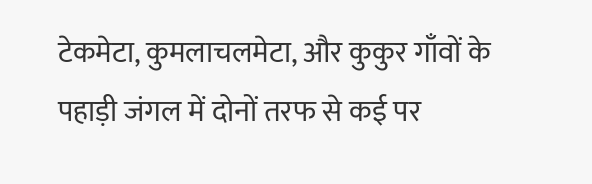टेकमेटा, कुमलाचलमेटा, और कुकुर गाँवों के पहाड़ी जंगल में दोनों तरफ से कई पर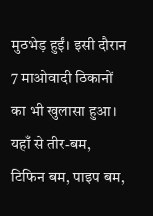मुठभेड़ हुईं। इसी दौरान 7 माओवादी ठिकानों का भी खुलासा हुआ। यहाँ से तीर-बम, टिफिन बम, पाइप बम,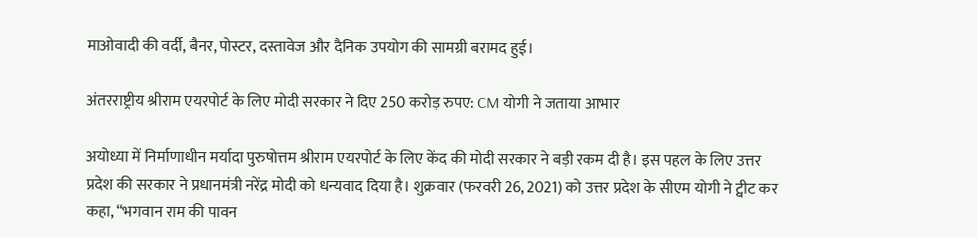माओवादी की वर्दी, बैनर, पोस्टर, दस्तावेज और दैनिक उपयोग की सामग्री बरामद हुई।

अंतरराष्ट्रीय श्रीराम एयरपोर्ट के लिए मोदी सरकार ने दिए 250 करोड़ रुपए: CM योगी ने जताया आभार

अयोध्या में निर्माणाधीन मर्यादा पुरुषोत्तम श्रीराम एयरपोर्ट के लिए केंद की मोदी सरकार ने बड़ी रकम दी है। इस पहल के लिए उत्तर प्रदेश की सरकार ने प्रधानमंत्री नरेंद्र मोदी को धन्यवाद दिया है। शुक्रवार (फरवरी 26, 2021) को उत्तर प्रदेश के सीएम योगी ने ट्वीट कर कहा, “भगवान राम की पावन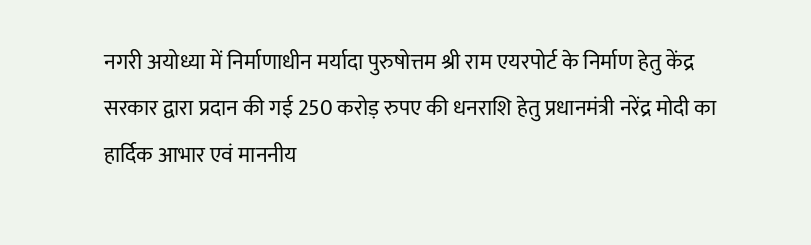नगरी अयोध्या में निर्माणाधीन मर्यादा पुरुषोत्तम श्री राम एयरपोर्ट के निर्माण हेतु केंद्र सरकार द्वारा प्रदान की गई 250 करोड़ रुपए की धनराशि हेतु प्रधानमंत्री नरेंद्र मोदी का हार्दिक आभार एवं माननीय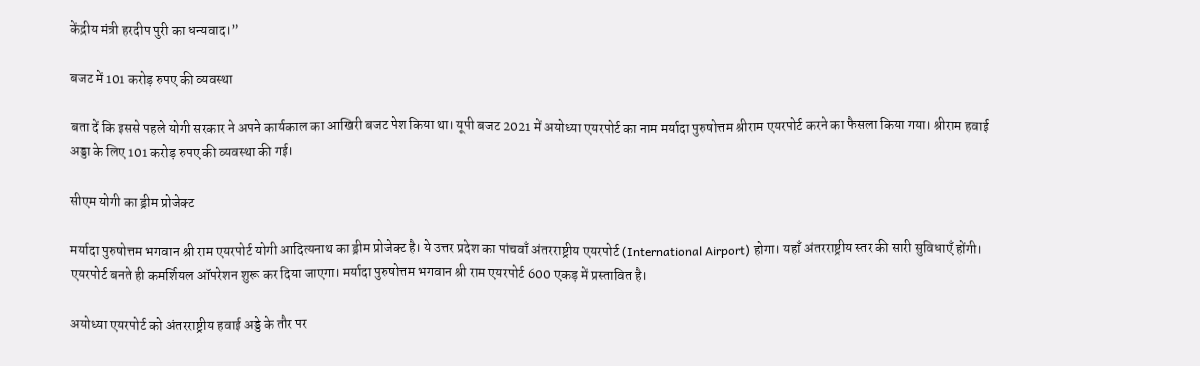केंद्रीय मंत्री हरदीप पुरी का धन्यवाद।”

बजट में 101 करोड़ रुपए की व्यवस्था

बता दें कि इससे पहले योगी सरकार ने अपने कार्यकाल का आखिरी बजट पेश किया था। यूपी बजट 2021 में अयोध्या एयरपोर्ट का नाम मर्यादा पुरुषोत्तम श्रीराम एयरपोर्ट करने का फैसला किया गया। श्रीराम हवाई अड्डा के लिए 101 करोड़ रुपए की व्यवस्था की गई।

सीएम योगी का ड्रीम प्रोजेक्ट

मर्यादा पुरुषोत्तम भगवान श्री राम एयरपोर्ट योगी आदित्यनाथ का ड्रीम प्रोजेक्ट है। ये उत्तर प्रदेश का पांचवाँ अंतरराष्ट्रीय एयरपोर्ट (International Airport) होगा। यहाँ अंतरराष्ट्रीय स्तर की सारी सुविधाएँ होंगी। एयरपोर्ट बनते ही कमर्शियल ऑपरेशन शुरू कर दिया जाएगा। मर्यादा पुरुषोत्तम भगवान श्री राम एयरपोर्ट 600 एकड़ में प्रस्तावित है।

अयोध्‍या एयरपोर्ट को अंतरराष्ट्रीय हवाई अड्डे के तौर पर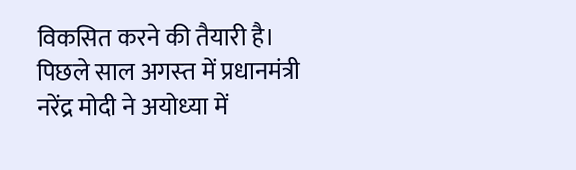विकसित करने की तैयारी है। पिछले साल अगस्‍त में प्रधानमंत्री नरेंद्र मोदी ने अयोध्‍या में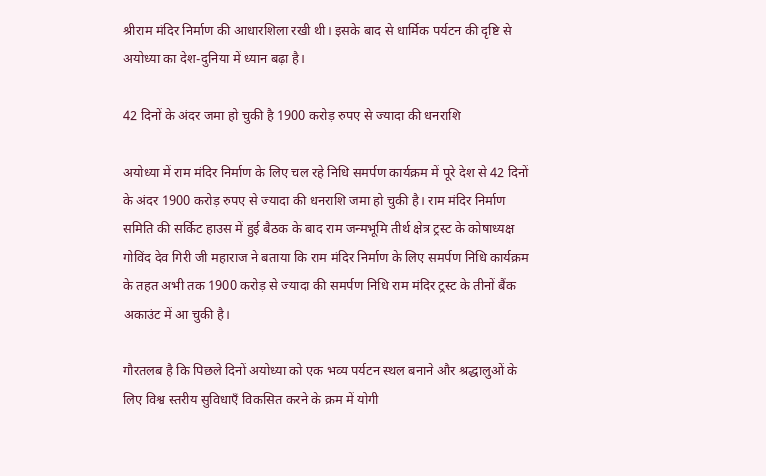श्रीराम मंदिर निर्माण की आधारशिला रखी थी। इसके बाद से धार्मिक पर्यटन की दृष्टि से अयोध्‍या का देश-दुनिया में ध्यान बढ़ा है।

42 दिनों के अंदर जमा हो चुकी है 1900 करोड़ रुपए से ज्यादा की धनराशि

अयोध्या में राम मंदिर निर्माण के लिए चल रहे निधि समर्पण कार्यक्रम में पूरे देश से 42 दिनों के अंदर 1900 करोड़ रुपए से ज्यादा की धनराशि जमा हो चुकी है। राम मंदिर निर्माण समिति की सर्किट हाउस में हुई बैठक के बाद राम जन्मभूमि तीर्थ क्षेत्र ट्रस्ट के कोषाध्यक्ष गोविंद देव गिरी जी महाराज ने बताया कि राम मंदिर निर्माण के लिए समर्पण निधि कार्यक्रम के तहत अभी तक 1900 करोड़ से ज्यादा की समर्पण निधि राम मंदिर ट्रस्ट के तीनों बैंक अकाउंट में आ चुकी है।

गौरतलब है कि पिछले दिनों अयोध्या को एक भव्य पर्यटन स्थल बनाने और श्रद्धालुओं के लिए विश्व स्तरीय सुविधाएँ विकसित करने के क्रम में योगी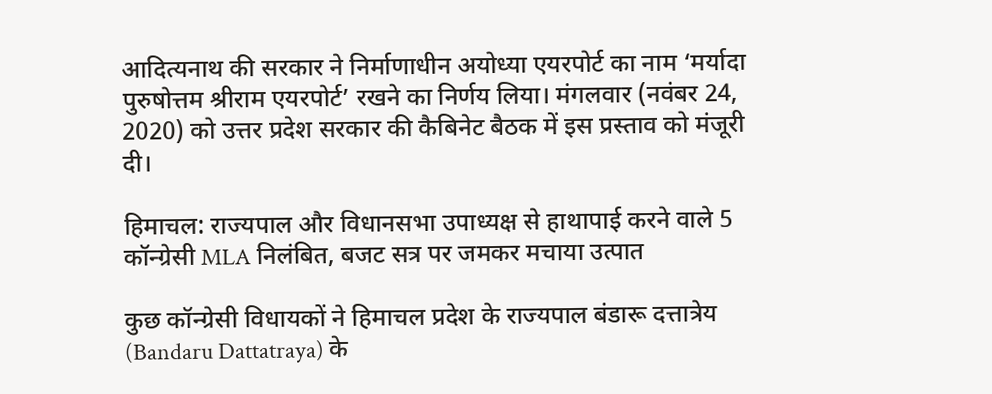आदित्यनाथ की सरकार ने निर्माणाधीन अयोध्या एयरपोर्ट का नाम ‘मर्यादा पुरुषोत्तम श्रीराम एयरपोर्ट’ रखने का निर्णय लिया। मंगलवार (नवंबर 24, 2020) को उत्तर प्रदेश सरकार की कैबिनेट बैठक में इस प्रस्ताव को मंजूरी दी।

हिमाचल: राज्यपाल और विधानसभा उपाध्यक्ष से हाथापाई करने वाले 5 कॉन्ग्रेसी MLA निलंबित, बजट सत्र पर जमकर मचाया उत्पात

कुछ कॉन्ग्रेसी विधायकों ने हिमाचल प्रदेश के राज्यपाल बंडारू दत्तात्रेय (Bandaru Dattatraya) के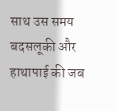साथ उस समय बदसलूकी और हाथापाई की जब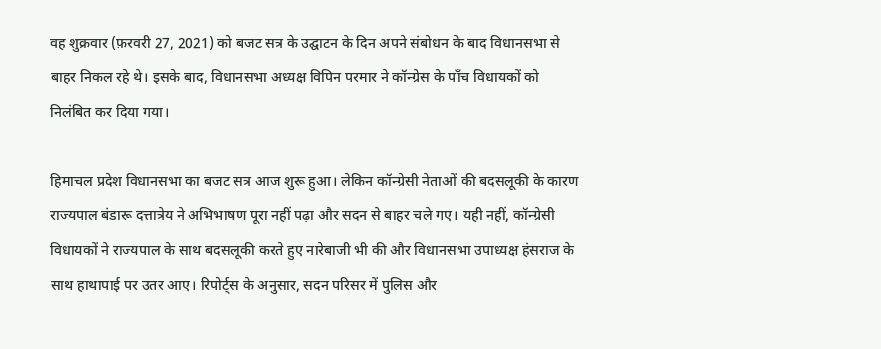वह शुक्रवार (फ़रवरी 27, 2021) को बजट सत्र के उद्घाटन के दिन अपने संबोधन के बाद विधानसभा से बाहर निकल रहे थे। इसके बाद, विधानसभा अध्यक्ष विपिन परमार ने कॉन्ग्रेस के पाँच विधायकों को निलंबित कर दिया गया।

हिमाचल प्रदेश विधानसभा का बजट सत्र आज शुरू हुआ। लेकिन कॉन्ग्रेसी नेताओं की बदसलूकी के कारण राज्यपाल बंडारू दत्तात्रेय ने अभिभाषण पूरा नहीं पढ़ा और सदन से बाहर चले गए। यही नहीं, कॉन्ग्रेसी विधायकों ने राज्यपाल के साथ बदसलूकी करते हुए नारेबाजी भी की और विधानसभा उपाध्यक्ष हंसराज के साथ हाथापाई पर उतर आए। रिपोर्ट्स के अनुसार, सदन परिसर में पुलिस और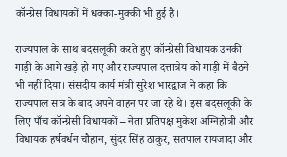कॉन्ग्रेस विधायकों में धक्का-मुक्की भी हुई है।

राज्यपाल के साथ बदसलूकी करते हुए कॉन्ग्रेसी विधायक उनकी गाड़ी के आगे खड़े हो गए और राज्यपाल दत्तात्रेय को गाड़ी में बैठने भी नहीं दिया। संसदीय कार्य मंत्री सुरेश भारद्वाज ने कहा कि राज्यपाल सत्र के बाद अपने वाहन पर जा रहे थे। इस बदसलूकी के लिए पाँच कॉन्ग्रेसी विधायकों – नेता प्रतिपक्ष मुकेश अग्निहोत्री और विधायक हर्षवर्धन चौहान, सुंदर सिंह ठाकुर, सतपाल रायजादा और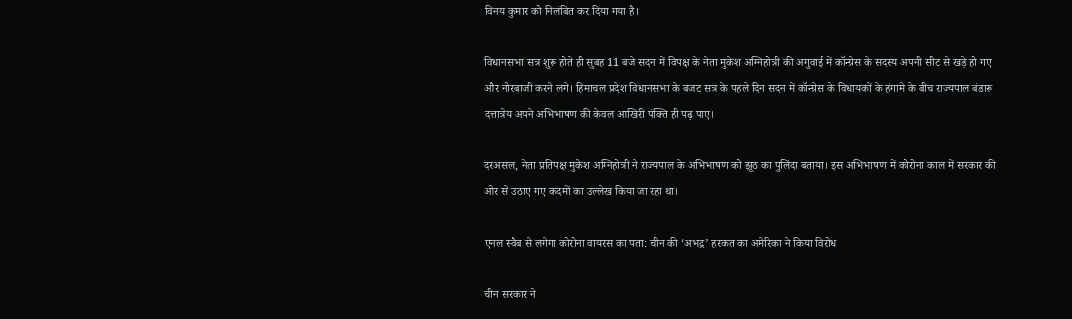विनय कुमार को निलंबित कर दिया गया है।

विधानसभा सत्र शुरू होते ही सुबह 11 बजे सदन में विपक्ष के नेता मुकेश अग्निहोत्री की अगुवाई में कॉन्ग्रेस के सदस्य अपनी सीट से खड़े हो गए और नोरबाजी करने लगे। हिमाचल प्रदेश विधानसभा के बजट सत्र के पहले दिन सदन में कॉन्ग्रेस के विधायकों के हंगामे के बीच राज्यपाल बंडारू दत्तात्रेय अपने अभिभाषण की केवल आखिरी पंक्ति ही पढ़ पाए।

दरअसल, नेता प्रतिपक्ष मुकेश अग्निहोत्री ने राज्यपाल के अभिभाषण को झूठ का पुलिंदा बताया। इस अभिभाषण में कोरोना काल में सरकार की ओर से उठाए गए कदमों का उल्लेख किया जा रहा था।

एनल स्वैब से लगेगा कोरोना वायरस का पता: चीन की ‘अभद्र’ हरकत का अमेरिका ने किया विरोध

चीन सरकार ने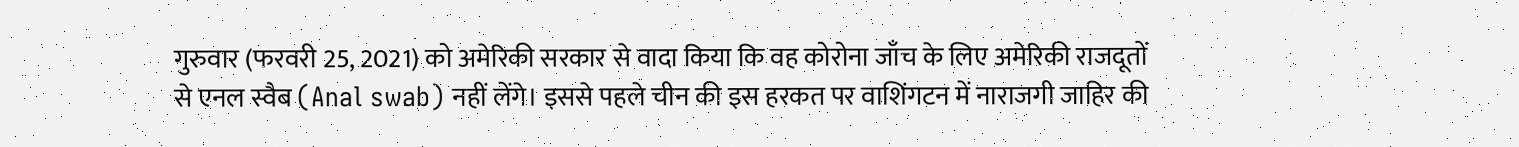गुरुवार (फरवरी 25, 2021) को अमेरिकी सरकार से वादा किया कि वह कोरोना जाँच के लिए अमेरिकी राजदूतों से एनल स्वैब (Anal swab) नहीं लेंगे। इससे पहले चीन की इस हरकत पर वाशिंगटन में नाराजगी जाहिर की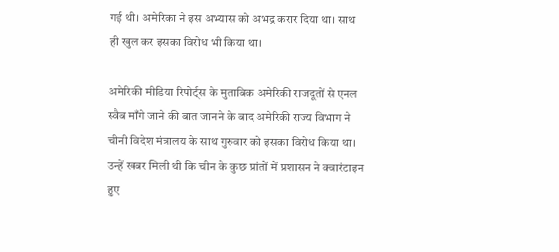गई थी। अमेरिका ने इस अभ्यास को अभद्र करार दिया था। साथ ही खुल कर इसका विरोध भी किया था।

अमेरिकी मीडिया रिपोर्ट्स के मुताबिक अमेरिकी राजदूतों से एनल स्वैब माँगे जाने की बात जानने के बाद अमेरिकी राज्य विभाग ने चीनी विदेश मंत्रालय के साथ गुरुवार को इसका विरोध किया था। उन्हें खबर मिली थी कि चीन के कुछ प्रांतों में प्रशासन ने क्वारंटाइन हुए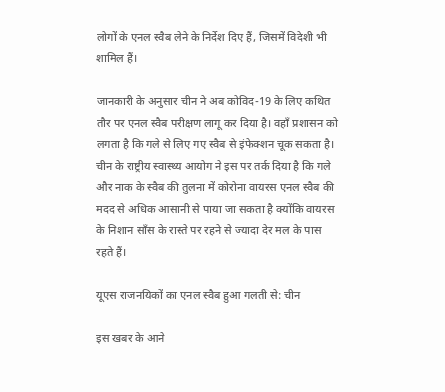लोगों के एनल स्वैब लेने के निर्देश दिए हैं, जिसमें विदेशी भी शामिल हैं।

जानकारी के अनुसार चीन ने अब कोविद-19 के लिए कथित तौर पर एनल स्वैब परीक्षण लागू कर दिया है। वहाँ प्रशासन को लगता है कि गले से लिए गए स्वैब से इंफेक्शन चूक सकता है। चीन के राष्ट्रीय स्वास्थ्य आयोग ने इस पर तर्क दिया है कि गले और नाक के स्वैब की तुलना में कोरोना वायरस एनल स्वैब की मदद से अधिक आसानी से पाया जा सकता है क्योंकि वायरस के निशान साँस के रास्ते पर रहने से ज्यादा देर मल के पास रहते हैं।

यूएस राजनयिकों का एनल स्वैब हुआ गलती से: चीन

इस खबर के आने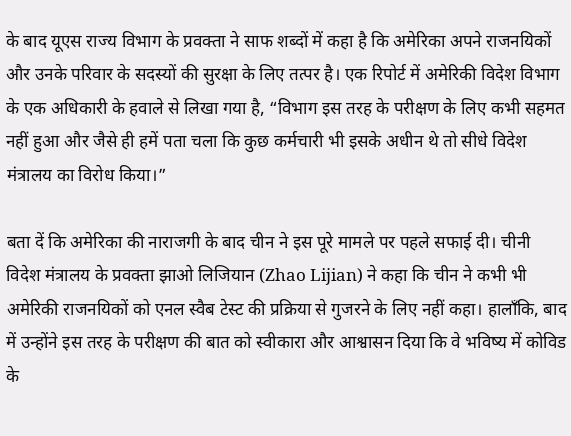के बाद यूएस राज्य विभाग के प्रवक्ता ने साफ शब्दों में कहा है कि अमेरिका अपने राजनयिकों और उनके परिवार के सदस्यों की सुरक्षा के लिए तत्पर है। एक रिपोर्ट में अमेरिकी विदेश विभाग के एक अधिकारी के हवाले से लिखा गया है, “विभाग इस तरह के परीक्षण के लिए कभी सहमत नहीं हुआ और जैसे ही हमें पता चला कि कुछ कर्मचारी भी इसके अधीन थे तो सीधे विदेश मंत्रालय का विरोध किया।”

बता दें कि अमेरिका की नाराजगी के बाद चीन ने इस पूरे मामले पर पहले सफाई दी। चीनी विदेश मंत्रालय के प्रवक्ता झाओ लिजियान (Zhao Lijian) ने कहा कि चीन ने कभी भी अमेरिकी राजनयिकों को एनल स्वैब टेस्ट की प्रक्रिया से गुजरने के लिए नहीं कहा। हालाँकि, बाद में उन्होंने इस तरह के परीक्षण की बात को स्वीकारा और आश्वासन दिया कि वे भविष्य में कोविड के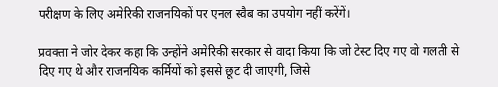परीक्षण के लिए अमेरिकी राजनयिकों पर एनल स्वैब का उपयोग नहीं करेंगें।

प्रवक्ता ने जोर देकर कहा कि उन्होंने अमेरिकी सरकार से वादा किया कि जो टेस्ट दिए गए वो गलती से दिए गए थे और राजनयिक कर्मियों को इससे छूट दी जाएगी, जिसे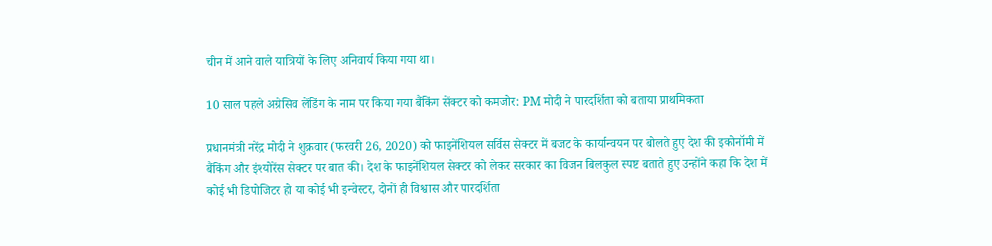चीन में आने वाले यात्रियों के लिए अनिवार्य किया गया था।

10 साल पहले अग्रेसिव लेंडिंग के नाम पर किया गया बैंकिंग सेंक्टर को कमजोर: PM मोदी ने पारदर्शिता को बताया प्राथमिकता

प्रधानमंत्री नरेंद्र मोदी ने शुक्रवार (फरवरी 26, 2020) को फाइनेंशियल सर्विस सेक्टर में बजट के कार्यान्वयन पर बोलते हुए देश की इकोनॉमी में बैंकिंग और इंश्योरेंस सेक्टर पर बात की। देश के फाइनेंशियल सेक्टर को लेकर सरकार का विजन बिलकुल स्पष्ट बताते हुए उन्होंने कहा कि देश में कोई भी डिपोजिटर हो या कोई भी इन्वेस्टर, दोनों ही विश्वास और पारदर्शिता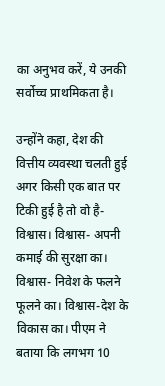का अनुभव करें, ये उनकी सर्वोच्च प्राथमिकता है।

उन्होंने कहा, देश की वित्तीय व्यवस्था चलती हुई अगर किसी एक बात पर टिकी हुई है तो वो है- विश्वास। विश्वास- अपनी कमाई की सुरक्षा का। विश्वास- निवेश के फलने फूलने का। विश्वास-देश के विकास का। पीएम ने बताया कि लगभग 10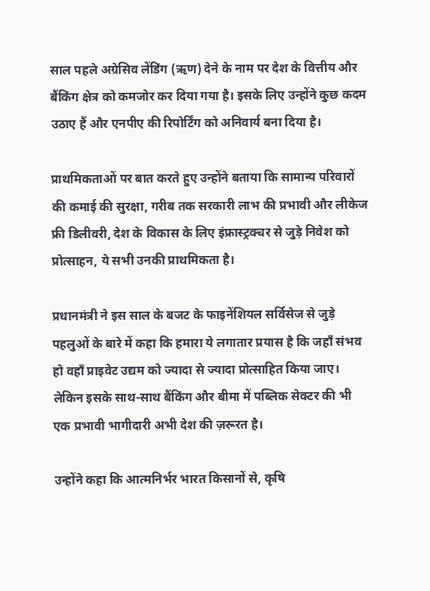साल पहले अग्रेसिव लेंडिंग (ऋण) देने के नाम पर देश के वित्तीय और बैंकिंग क्षेत्र को कमजोर कर दिया गया है। इसके लिए उन्होंने कुछ कदम उठाए हैं और एनपीए की रिपोर्टिंग को अनिवार्य बना दिया है।

प्राथमिकताओं पर बात करते हुए उन्होंने बताया कि सामान्य परिवारों की कमाई की सुरक्षा, गरीब तक सरकारी लाभ की प्रभावी और लीकेज फ्री डिलीवरी, देश के विकास के लिए इंफ्रास्ट्रक्चर से जुड़े निवेश को प्रोत्साहन, ये सभी उनकी प्राथमिकता है।

प्रधानमंत्री ने इस साल के बजट के फाइनेंशियल सर्विसेज से जुड़े पहलुओं के बारे में कहा कि हमारा ये लगातार प्रयास है कि जहाँ संभव हो वहाँ प्राइवेट उद्यम को ज्यादा से ज्यादा प्रोत्साहित किया जाए। लेकिन इसके साथ-साथ बैंकिंग और बीमा में पब्लिक सेक्टर की भी एक प्रभावी भागीदारी अभी देश की ज़रूरत है।

उन्होंने कहा कि आत्मनिर्भर भारत किसानों से, कृषि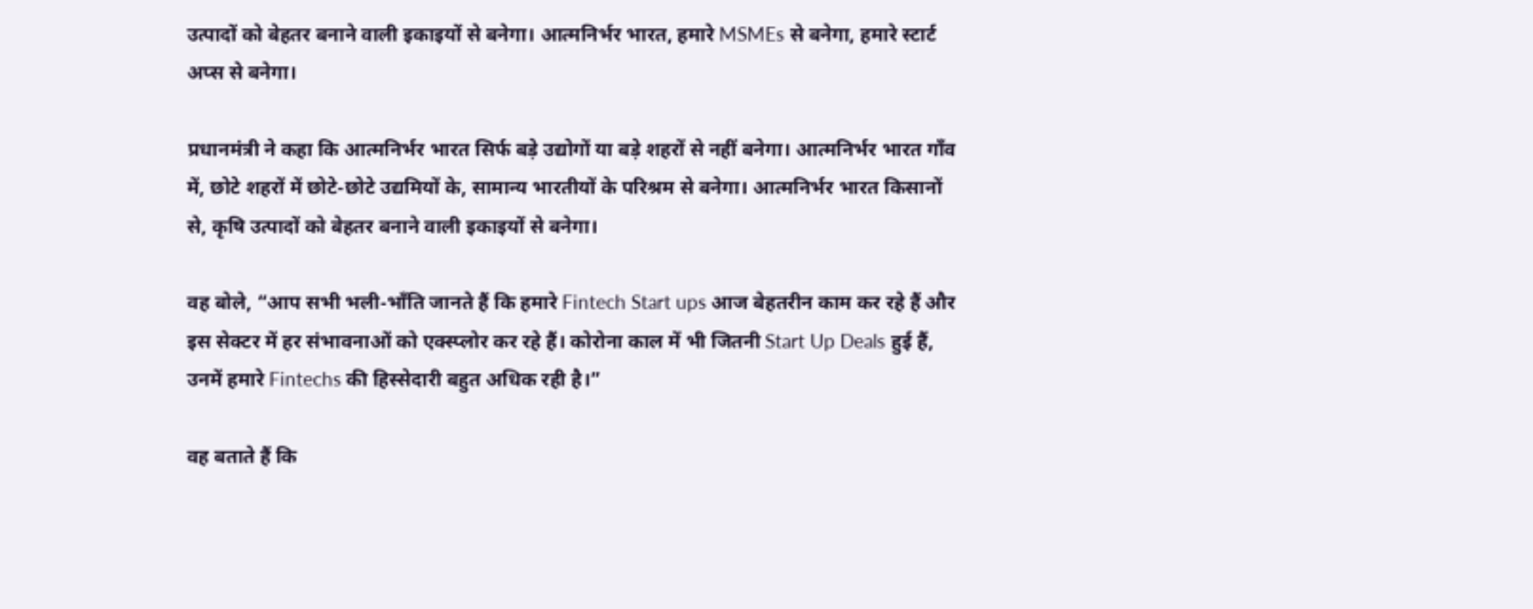उत्पादों को बेहतर बनाने वाली इकाइयों से बनेगा। आत्मनिर्भर भारत, हमारे MSMEs से बनेगा, हमारे स्टार्ट अप्स से बनेगा।

प्रधानमंत्री ने कहा कि आत्मनिर्भर भारत सिर्फ बड़े उद्योगों या बड़े शहरों से नहीं बनेगा। आत्मनिर्भर भारत गाँव में, छोटे शहरों में छोटे-छोटे उद्यमियों के, सामान्य भारतीयों के परिश्रम से बनेगा। आत्मनिर्भर भारत किसानों से, कृषि उत्पादों को बेहतर बनाने वाली इकाइयों से बनेगा।

वह बोले, “आप सभी भली-भाँति जानते हैं कि हमारे Fintech Start ups आज बेहतरीन काम कर रहे हैं और इस सेक्टर में हर संभावनाओं को एक्स्प्लोर कर रहे हैं। कोरोना काल में भी जितनी Start Up Deals हुई हैं, उनमें हमारे Fintechs की हिस्सेदारी बहुत अधिक रही है।”

वह बताते हैं कि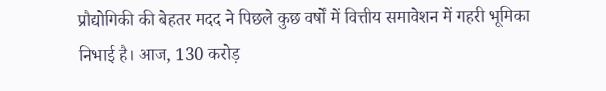प्रौद्योगिकी की बेहतर मदद ने पिछले कुछ वर्षों में वित्तीय समावेशन में गहरी भूमिका निभाई है। आज, 130 करोड़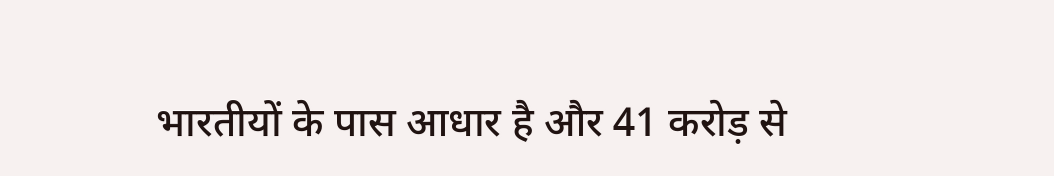भारतीयों के पास आधार है और 41 करोड़ से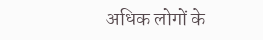अधिक लोगों के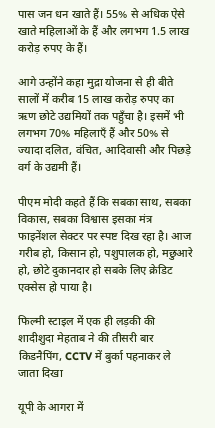पास जन धन खाते हैं। 55% से अधिक ऐसे खाते महिलाओं के हैं और लगभग 1.5 लाख करोड़ रुपए के हैं।

आगे उन्होंने कहा मुद्रा योजना से ही बीते सालों में करीब 15 लाख करोड़ रुपए का ऋण छोटे उद्यमियों तक पहुँचा है। इसमें भी लगभग 70% महिलाएँ हैं और 50% से ज्यादा दलित, वंचित, आदिवासी और पिछड़े वर्ग के उद्यमी हैं।

पीएम मोदी कहते हैं कि सबका साथ, सबका विकास, सबका विश्वास इसका मंत्र फाइनेंशल सेक्टर पर स्पष्ट दिख रहा है। आज गरीब हो, किसान हो, पशुपालक हो, मछुआरे हो, छोटे दुकानदार हो सबके लिए क्रेडिट एक्सेस हो पाया है।

फिल्मी स्टाइल में एक ही लड़की की शादीशुदा मेहताब ने की तीसरी बार किडनैपिंग, CCTV में बुर्का पहनाकर ले जाता दिखा

यूपी के आगरा में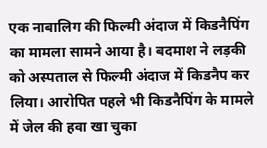एक नाबालिग की फिल्मी अंदाज में किडनैपिंग का मामला सामने आया है। बदमाश ने लड़की को अस्पताल से फिल्मी अंदाज में किडनैप कर लिया। आरोपित पहले भी किडनैपिंग के मामले में जेल की हवा खा चुका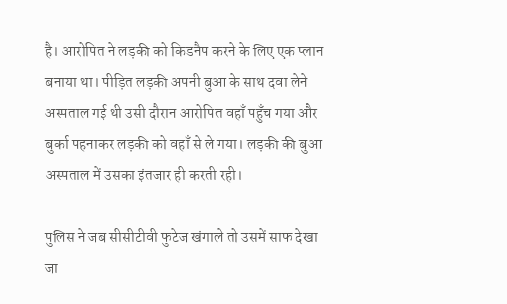है। आरोपित ने लड़की को किडनैप करने के लिए एक प्लान बनाया था। पीड़ित लड़की अपनी बुआ के साथ दवा लेने अस्पताल गई थी उसी दौरान आरोपित वहाँ पहुँच गया और बुर्का पहनाकर लड़की को वहाँ से ले गया। लड़की की बुआ अस्पताल में उसका इंतजार ही करती रही।

पुलिस ने जब सीसीटीवी फुटेज खंगाले तो उसमें साफ देखा जा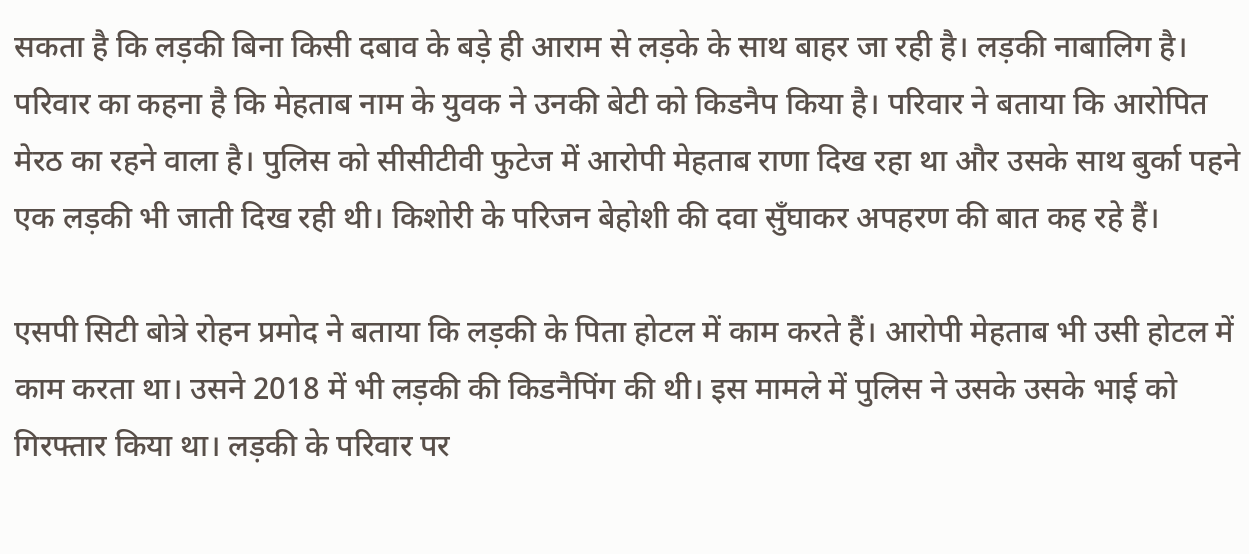सकता है कि लड़की बिना किसी दबाव के बड़े ही आराम से लड़के के साथ बाहर जा रही है। लड़की नाबालिग है। परिवार का कहना है कि मेहताब नाम के युवक ने उनकी बेटी को किडनैप किया है। परिवार ने बताया कि आरोपित मेरठ का रहने वाला है। पुलिस को सीसीटीवी फुटेज में आरोपी मेहताब राणा दिख रहा था और उसके साथ बुर्का पहने एक लड़की भी जाती दिख रही थी। किशोरी के परिजन बेहोशी की दवा सुँघाकर अपहरण की बात कह रहे हैं।

एसपी सिटी बोत्रे रोहन प्रमोद ने बताया कि लड़की के पिता होटल में काम करते हैं। आरोपी मेहताब भी उसी होटल में काम करता था। उसने 2018 में भी लड़की की किडनैपिंग की थी। इस मामले में पुलिस ने उसके उसके भाई को गिरफ्तार किया था। लड़की के परिवार पर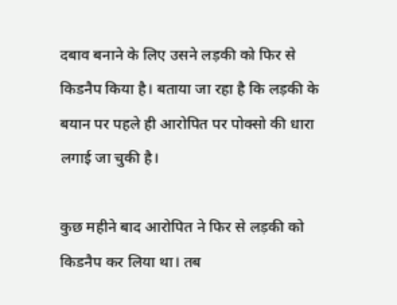दबाव बनाने के लिए उसने लड़की को फिर से किडनैप किया है। बताया जा रहा है कि लड़की के बयान पर पहले ही आरोपित पर पोक्सो की धारा लगाई जा चुकी है।

कुछ महीने बाद आरोपित ने फिर से लड़की को किडनैप कर लिया था। तब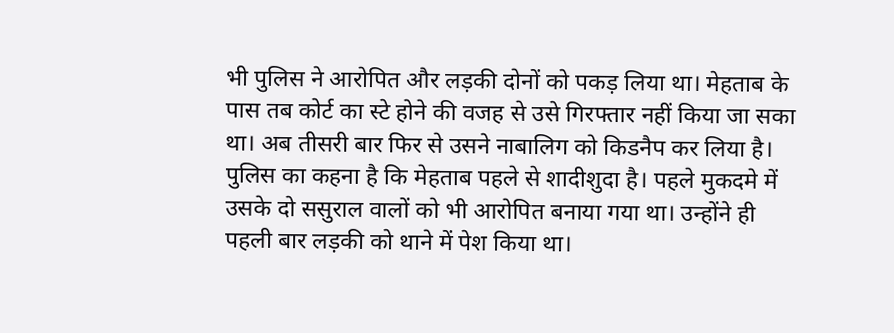भी पुलिस ने आरोपित और लड़की दोनों को पकड़ लिया था। मेहताब के पास तब कोर्ट का स्टे होने की वजह से उसे गिरफ्तार नहीं किया जा सका था। अब तीसरी बार फिर से उसने नाबालिग को किडनैप कर लिया है। पुलिस का कहना है कि मेहताब पहले से शादीशुदा है। पहले मुकदमे में उसके दो ससुराल वालों को भी आरोपित बनाया गया था। उन्होंने ही पहली बार लड़की को थाने में पेश किया था।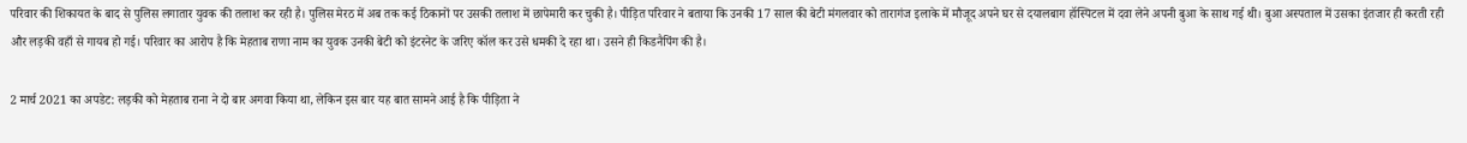परिवार की शिकायत के बाद से पुलिस लगातार युवक की तलाश कर रही है। पुलिस मेरठ में अब तक कई ठिकानों पर उसकी तलाश में छापेमारी कर चुकी है। पीड़ित परिवार ने बताया कि उनकी 17 साल की बेटी मंगलवार को तारागंज इलाके में मौजूद अपने घर से दयालबाग हॉस्पिटल में दवा लेने अपनी बुआ के साथ गई थी। बुआ अस्पताल में उसका इंतजार ही करती रही और लड़की वहाँ से गायब हो गई। परिवार का आरोप है कि मेहताब राणा नाम का युवक उनकी बेटी को इंटरनेट के जरिए कॉल कर उसे धमकी दे रहा था। उसने ही किडनैपिंग की है।

2 मार्च 2021 का अपडेट: लड़की को मेहताब राना ने दो बार अगवा किया था, लेकिन इस बार यह बात सामने आई है कि पीड़िता ने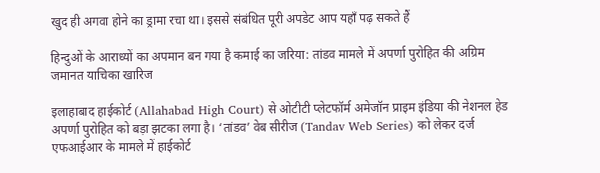खुद ही अगवा होने का ड्रामा रचा था। इससे संबंधित पूरी अपडेट आप यहॉं पढ़ सकते हैं

हिन्दुओं के आराध्यों का अपमान बन गया है कमाई का जरिया: तांडव मामले में अपर्णा पुरोहित की अग्रिम जमानत याचिका खारिज

इलाहाबाद हाईकोर्ट (Allahabad High Court) से ओटीटी प्लेटफॉर्म अमेजॉन प्राइम इंडिया की नेशनल हेड अपर्णा पुरोहित को बड़ा झटका लगा है। ‘तांडव’ वेब सीरीज (Tandav Web Series) को लेकर दर्ज एफआईआर के मामले में हाईकोर्ट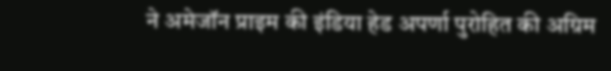ने अमेजॉन प्राइम की इंडिया हेड अपर्णा पुरोहित की अग्रिम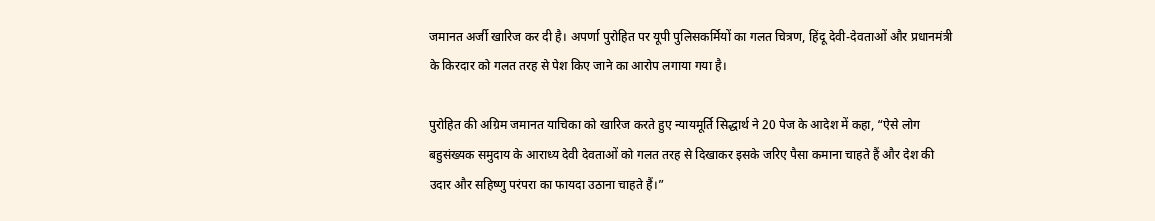जमानत अर्जी खारिज कर दी है। अपर्णा पुरोहित पर यूपी पुलिसकर्मियों का गलत चित्रण, हिंदू देवी-देवताओं और प्रधानमंत्री के किरदार को गलत तरह से पेश किए जाने का आरोप लगाया गया है।

पुरोहित की अग्रिम जमानत याचिका को खारिज करते हुए न्यायमूर्ति सिद्धार्थ ने 20 पेज के आदेश में कहा, “ऐसे लोग बहुसंख्यक समुदाय के आराध्य देवी देवताओं को गलत तरह से दिखाकर इसके जरिए पैसा कमाना चाहते हैं और देश की उदार और सहिष्णु परंपरा का फायदा उठाना चाहते हैं।”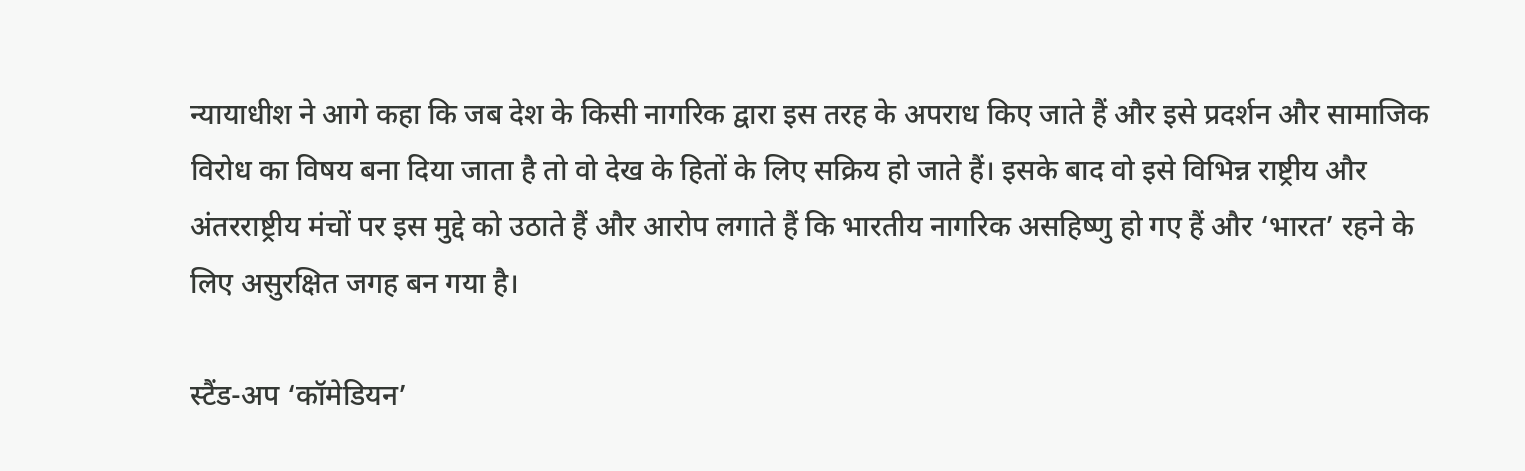न्यायाधीश ने आगे कहा कि जब देश के किसी नागरिक द्वारा इस तरह के अपराध किए जाते हैं और इसे प्रदर्शन और सामाजिक विरोध का विषय बना दिया जाता है तो वो देख के हितों के लिए सक्रिय हो जाते हैं। इसके बाद वो इसे विभिन्न राष्ट्रीय और अंतरराष्ट्रीय मंचों पर इस मुद्दे को उठाते हैं और आरोप लगाते हैं कि भारतीय नागरिक असहिष्णु हो गए हैं और ‘भारत’ रहने के लिए असुरक्षित जगह बन गया है।

स्टैंड-अप ‘कॉमेडियन’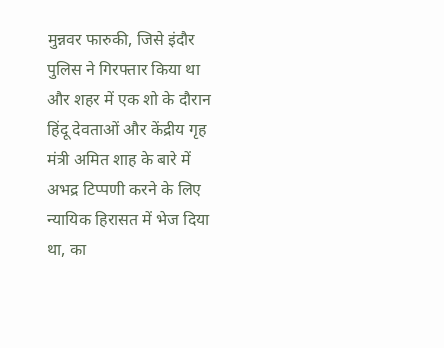मुन्नवर फारुकी, जिसे इंदौर पुलिस ने गिरफ्तार किया था और शहर में एक शो के दौरान हिंदू देवताओं और केंद्रीय गृह मंत्री अमित शाह के बारे में अभद्र टिप्पणी करने के लिए न्यायिक हिरासत में भेज दिया था, का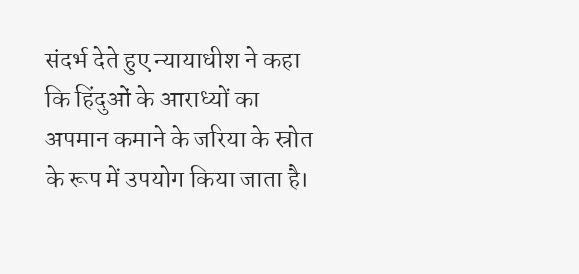संदर्भ देते हुए न्यायाधीश ने कहा कि हिंदुओं के आराध्यों का अपमान कमाने के जरिया के स्रोत के रूप में उपयोग किया जाता है।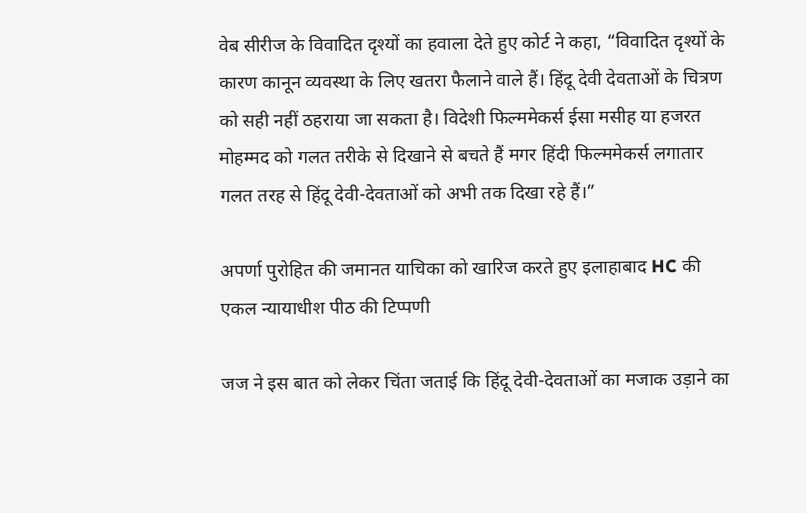वेब सीरीज के विवादित दृश्यों का हवाला देते हुए कोर्ट ने कहा, “विवादित दृश्यों के कारण कानून व्यवस्था के लिए खतरा फैलाने वाले हैं। हिंदू देवी देवताओं के चित्रण को सही नहीं ठहराया जा सकता है। विदेशी फिल्ममेकर्स ईसा मसीह या हजरत मोहम्मद को गलत तरीके से दिखाने से बचते हैं मगर हिंदी फिल्ममेकर्स लगातार गलत तरह से हिंदू देवी-देवताओं को अभी तक दिखा रहे हैं।”

अपर्णा पुरोहित की जमानत याचिका को खारिज करते हुए इलाहाबाद HC की एकल न्यायाधीश पीठ की टिप्पणी

जज ने इस बात को लेकर चिंता जताई कि हिंदू देवी-देवताओं का मजाक उड़ाने का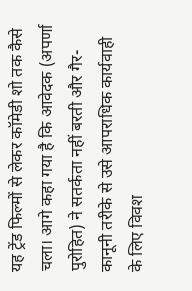यह ट्रेंड फिल्मों से लेकर कॉमेडी शो तक कैसे चला। आगे कहा गया है कि आवेदक (अपर्णा पुरोहित) ने सतर्कता नहीं बरती और गैर-कानूनी तरीके से उसे आपराधिक कार्यवाही के लिए विवश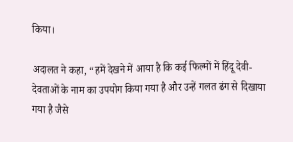किया।

अदालत ने कहा, “हमें देखने में आया है कि कई फिल्मों में हिंदू देवी-देवताओं के नाम का उपयोग किया गया है और उन्हें गलत ढंग से दिखाया गया है जैसे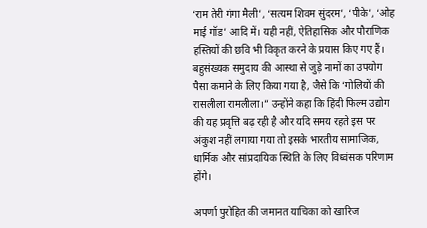‘राम तेरी गंगा मैली’, ‘सत्यम शिवम सुंदरम’, ‘पीके’, ‘ओह माई गॉड’ आदि में। यही नहीं, ऐतिहासिक और पौराणिक हस्तियों की छवि भी विकृत करने के प्रयास किए गए हैं। बहुसंख्यक समुदाय की आस्था से जुड़े नामों का उपयोग पैसा कमाने के लिए किया गया है, जैसे कि ‘गोलियों की रासलीला रामलीला।” उन्होंने कहा कि हिंदी फिल्म उद्योग की यह प्रवृत्ति बढ़ रही है और यदि समय रहते इस पर अंकुश नहीं लगाया गया तो इसके भारतीय सामाजिक, धार्मिक और सांप्रदायिक स्थिति के लिए विध्वंसक परिणाम होंगे।

अपर्णा पुरोहित की जमानत याचिका को खारिज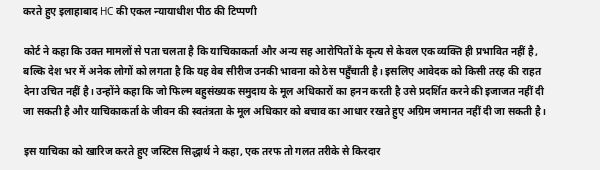करते हुए इलाहाबाद HC की एकल न्यायाधीश पीठ की टिप्पणी

कोर्ट ने कहा कि उक्त मामलों से पता चलता है कि याचिकाकर्ता और अन्य सह आरोपितों के कृत्य से केवल एक व्यक्ति ही प्रभावित नहीं है, बल्कि देश भर में अनेक लोगों को लगता है कि यह वेब सीरीज उनकी भावना को ठेस पहुँचाती है। इसलिए आवेदक को किसी तरह की राहत देना उचित नहीं है। उन्होंने कहा कि जो फिल्म बहुसंख्यक समुदाय के मूल अधिकारों का हनन करती है उसे प्रदर्शित करने की इजाजत नहीं दी जा सकती है और याचिकाकर्ता के जीवन की स्वतंत्रता के मूल अधिकार को बचाव का आधार रखते हुए अग्रिम जमानत नहीं दी जा सकती है।

इस याचिका को खारिज करते हुए जस्टिस सिद्धार्थ ने कहा, एक तरफ तो गलत तरीके से किरदार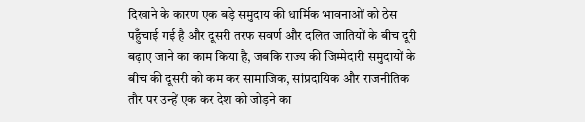दिखाने के कारण एक बड़े समुदाय की धार्मिक भावनाओं को ठेस पहुँचाई गई है और दूसरी तरफ सवर्ण और दलित जातियों के बीच दूरी बढ़ाए जाने का काम किया है, जबकि राज्य की जिम्मेदारी समुदायों के बीच की दूसरी को कम कर सामाजिक, सांप्रदायिक और राजनीतिक तौर पर उन्हें एक कर देश को जोड़ने का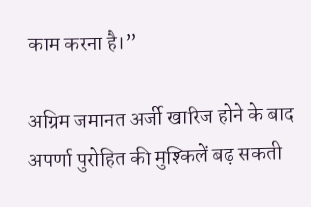काम करना है।”

अग्रिम जमानत अर्जी खारिज होने के बाद अपर्णा पुरोहित की मुश्किलें बढ़ सकती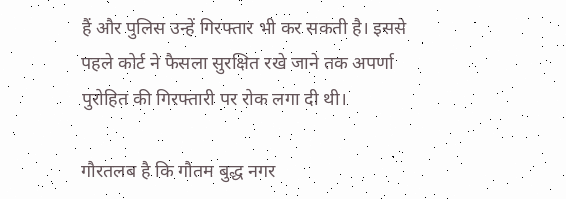हैं और पुलिस उन्हें गिरफ्तार भी कर सकती है। इससे पहले कोर्ट ने फैसला सुरक्षित रखे जाने तक अपर्णा पुरोहित की गिरफ्तारी पर रोक लगा दी थी।

गौरतलब है कि गौतम बुद्ध नगर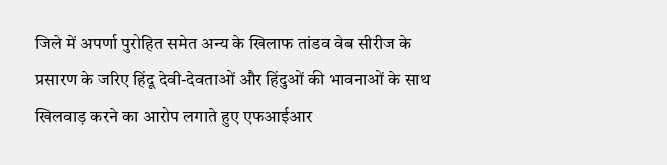जिले में अपर्णा पुरोहित समेत अन्य के खिलाफ तांडव वेब सीरीज के प्रसारण के जरिए हिंदू देवी-देवताओं और हिंदुओं की भावनाओं के साथ खिलवाड़ करने का आरोप लगाते हुए एफआईआर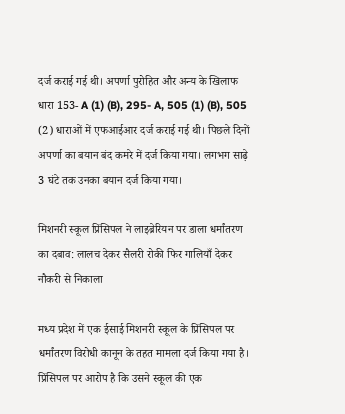दर्ज कराई गई थी। अपर्णा पुरोहित और अन्य के खिलाफ धारा 153- A (1) (B), 295- A, 505 (1) (B), 505 (2) धाराओं में एफआईआर दर्ज कराई गई थी। पिछले दिनों अपर्णा का बयान बंद कमरे में दर्ज किया गया। लगभग साढ़े 3 घंटे तक उनका बयान दर्ज किया गया।

मिशनरी स्कूल प्रिंसिपल ने लाइब्रेरियन पर डाला धर्मांतरण का दबाव: लालच देकर सैलरी रोकी फिर गालियाँ देकर नौकरी से निकाला

मध्य प्रदेश में एक ईसाई मिशनरी स्कूल के प्रिंसिपल पर धर्मांतरण विरोधी कानून के तहत मामला दर्ज किया गया है। प्रिंसिपल पर आरोप है कि उसने स्कूल की एक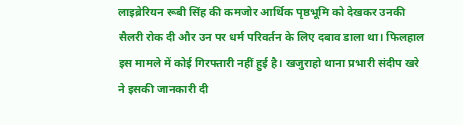लाइब्रेरियन रूबी सिंह की कमजोर आर्थिक पृष्ठभूमि को देखकर उनकी सैलरी रोक दी और उन पर धर्म परिवर्तन के लिए दबाव डाला था। फिलहाल इस मामले में कोई गिरफ्तारी नहीं हुई है। खजुराहो थाना प्रभारी संदीप खरे ने इसकी जानकारी दी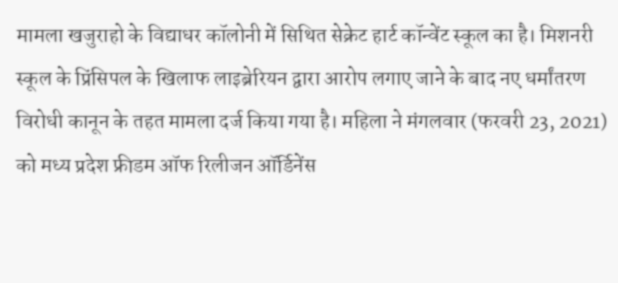मामला खजुराहो के विद्याधर कॉलोनी में सिथित सेक्रेट हार्ट कॉन्वेंट स्कूल का है। मिशनरी स्कूल के प्रिंसिपल के खिलाफ लाइब्रेरियन द्वारा आरोप लगाए जाने के बाद नए धर्मांतरण विरोधी कानून के तहत मामला दर्ज किया गया है। महिला ने मंगलवार (फरवरी 23, 2021) को मध्य प्रदेश फ्रीडम ऑफ रिलीजन ऑर्डिनेंस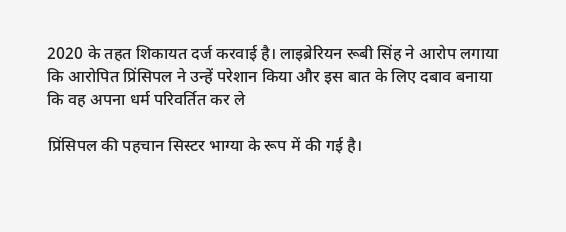2020 के तहत शिकायत दर्ज करवाई है। लाइब्रेरियन रूबी सिंह ने आरोप लगाया कि आरोपित प्रिंसिपल ने उन्हें परेशान किया और इस बात के लिए दबाव बनाया कि वह अपना धर्म परिवर्तित कर ले

प्रिंसिपल की पहचान सिस्टर भाग्या के रूप में की गई है।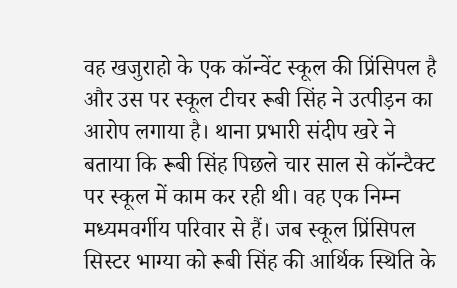वह खजुराहो के एक कॉन्वेंट स्कूल की प्रिंसिपल है और उस पर स्कूल टीचर रूबी सिंह ने उत्पीड़न का आरोप लगाया है। थाना प्रभारी संदीप खरे ने बताया कि रूबी सिंह पिछले चार साल से कॉन्टैक्ट पर स्कूल में काम कर रही थी। वह एक निम्न मध्यमवर्गीय परिवार से हैं। जब स्कूल प्रिंसिपल सिस्टर भाग्या को रूबी सिंह की आर्थिक स्थिति के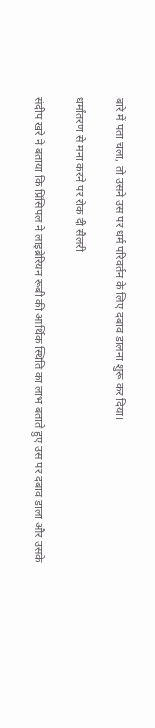बारे में पता चला, तो उसने उस पर धर्म परिवर्तन के लिए दबाव डालना शुरू कर दिया।

धर्मांतरण से मना करने पर रोक दी सैलरी

संदीप खरे ने बताया कि प्रिंसिपल ने लाइब्रेरियन रूबी की आर्थिक स्थिति का लाभ बताते हुए उस पर दबाव डाला और उसके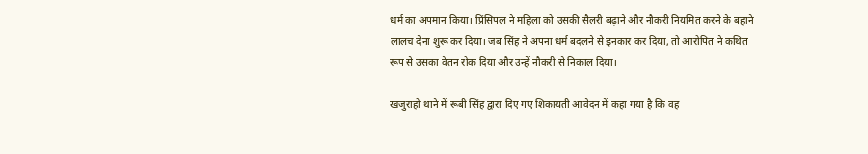धर्म का अपमान किया। प्रिंसिपल ने महिला को उसकी सैलरी बढ़ाने और नौकरी नियमित करने के बहाने लालच देना शुरू कर दिया। जब सिंह ने अपना धर्म बदलने से इनकार कर दिया, तो आरोपित ने कथित रूप से उसका वेतन रोक दिया और उन्हें नौकरी से निकाल दिया।

खजुराहो थाने में रूबी सिंह द्वारा दिए गए शिकायती आवेदन में कहा गया है कि वह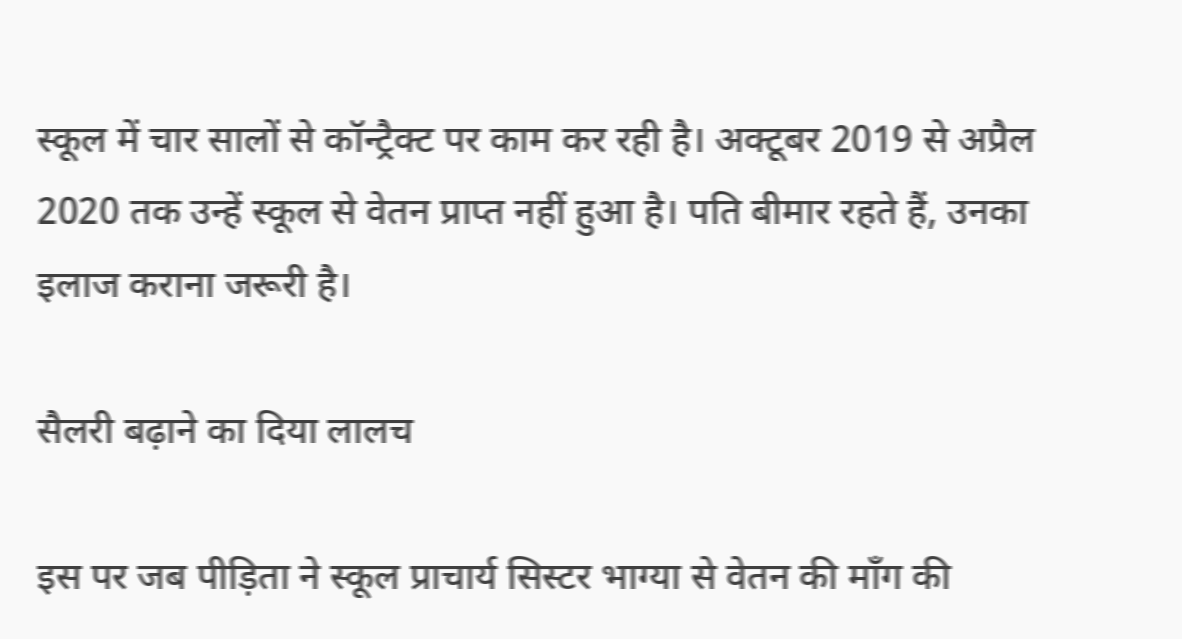स्कूल में चार सालों से कॉन्ट्रैक्ट पर काम कर रही है। अक्टूबर 2019 से अप्रैल 2020 तक उन्हें स्कूल से वेतन प्राप्त नहीं हुआ है। पति बीमार रहते हैं, उनका इलाज कराना जरूरी है।

सैलरी बढ़ाने का दिया लालच

इस पर जब पीड़िता ने स्कूल प्राचार्य सिस्टर भाग्या से वेतन की माँग की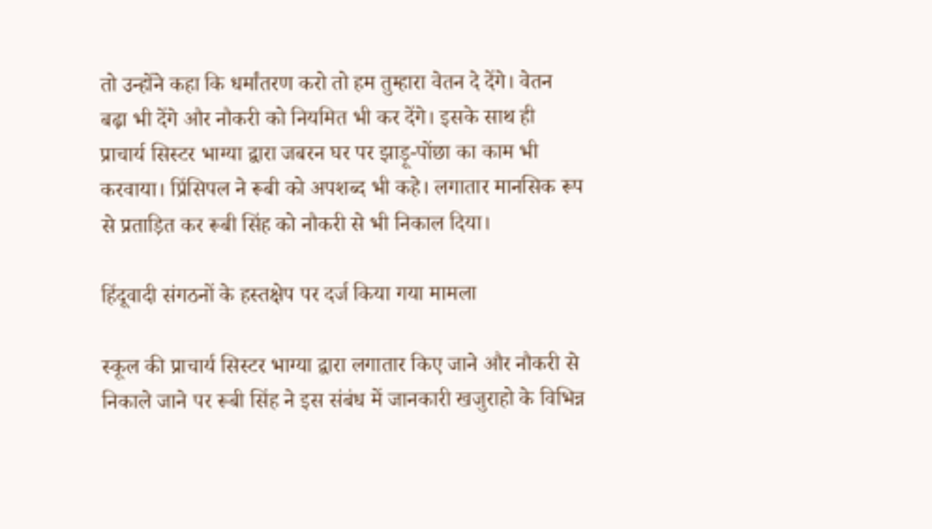तो उन्होंने कहा कि धर्मांतरण करो तो हम तुम्हारा वेतन दे देंगे। वेतन बढ़ा भी देंगे और नौकरी को नियमित भी कर देंगे। इसके साथ ही प्राचार्य सिस्टर भाग्या द्वारा जबरन घर पर झाड़ू-पोंछा का काम भी करवाया। प्रिंसिपल ने रूबी को अपशब्द भी कहे। लगातार मानसिक रूप से प्रताड़‍ित कर रूबी सिंह को नौकरी से भी निकाल दिया।

हिंदूवादी संगठनों के हस्तक्षेप पर दर्ज किया गया मामला

स्कूल की प्राचार्य सिस्टर भाग्या द्वारा लगातार किए जाने और नौकरी से निकाले जाने पर रूबी सिंह ने इस संबंध में जानकारी खजुराहो के विभिन्न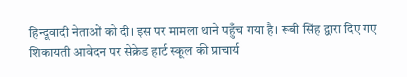हिन्दूवादी नेताओं को दी। इस पर मामला थाने पहुँच गया है। रूबी सिंह द्वारा दिए गए शिकायती आवेदन पर सेक्रेड हार्ट स्कूल की प्राचार्य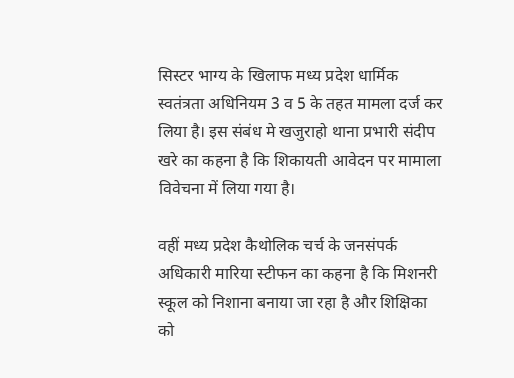सिस्टर भाग्य के खिलाफ मध्य प्रदेश धार्मिक स्वतंत्रता अधिनियम 3 व 5 के तहत मामला दर्ज कर लिया है। इस संबंध मे खजुराहो थाना प्रभारी संदीप खरे का कहना है कि शिकायती आवेदन पर मामाला विवेचना में लिया गया है।

वहीं मध्य प्रदेश कैथोलिक चर्च के जनसंपर्क अधिकारी मारिया स्टीफन का कहना है कि मिशनरी स्कूल को निशाना बनाया जा रहा है और शिक्षिका को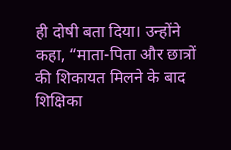ही दोषी बता दिया। उन्होंने कहा, “माता-पिता और छात्रों की शिकायत मिलने के बाद शिक्षिका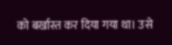को बर्खास्त कर दिया गया था। उसे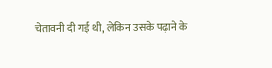चेतावनी दी गई थी, लेकिन उसके पढ़ाने के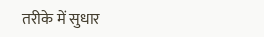तरीके में सुधार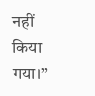नहीं किया गया।”